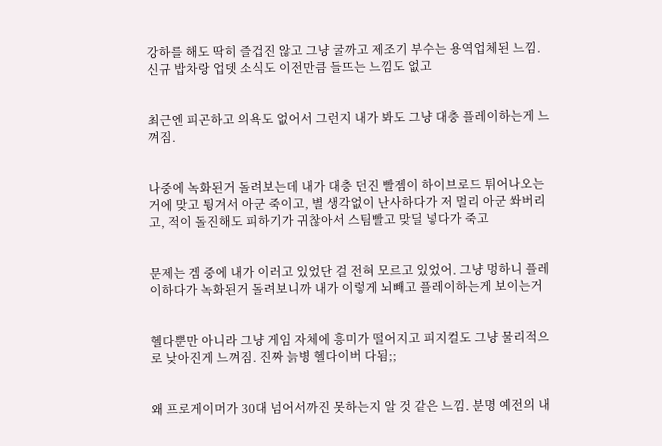강하를 해도 딱히 즐겁진 않고 그냥 굴까고 제조기 부수는 용역업체된 느낌. 신규 밥차랑 업뎃 소식도 이전만큼 들뜨는 느낌도 없고


최근엔 피곤하고 의욕도 없어서 그런지 내가 봐도 그냥 대충 플레이하는게 느껴짐.


나중에 녹화된거 돌려보는데 내가 대충 던진 빨젬이 하이브로드 튀어나오는거에 맞고 튕겨서 아군 죽이고, 별 생각없이 난사하다가 저 멀리 아군 쏴버리고, 적이 돌진해도 피하기가 귀찮아서 스팀빨고 맞딜 넣다가 죽고


문제는 겜 중에 내가 이러고 있었단 걸 전혀 모르고 있었어. 그냥 멍하니 플레이하다가 녹화된거 돌려보니까 내가 이렇게 뇌빼고 플레이하는게 보이는거


헬다뿐만 아니라 그냥 게임 자체에 흥미가 떨어지고 피지컬도 그냥 물리적으로 낮아진게 느껴짐. 진짜 늙병 헬다이버 다됨;;


왜 프로게이머가 30대 넘어서까진 못하는지 알 것 같은 느낌. 분명 예전의 내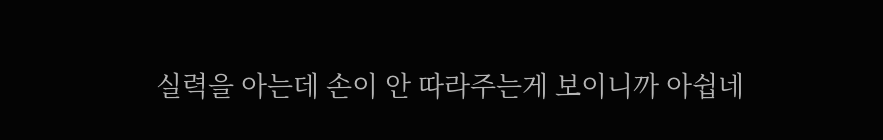실력을 아는데 손이 안 따라주는게 보이니까 아쉽네